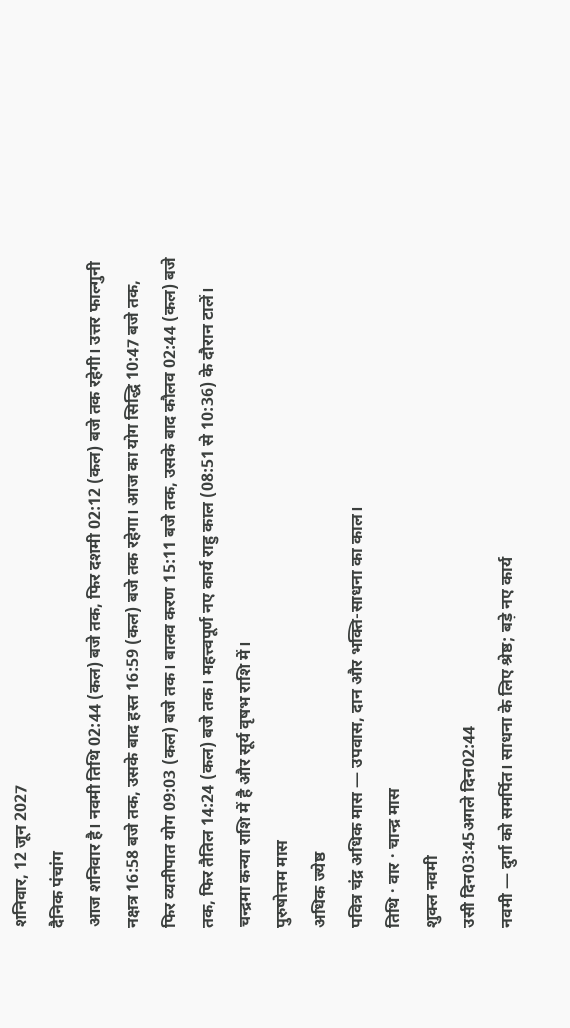शनिवार, 12 जून 2027
दैनिक पंचांग
आज शनिवार है। नवमी तिथि 02:44 (कल) बजे तक, फिर दशमी 02:12 (कल) बजे तक रहेगी। उत्तर फाल्गुनी नक्षत्र 16:58 बजे तक, उसके बाद हस्त 16:59 (कल) बजे तक रहेगा। आज का योग सिद्धि 10:47 बजे तक, फिर व्यतीपात योग 09:03 (कल) बजे तक। बालव करण 15:11 बजे तक, उसके बाद कौलव 02:44 (कल) बजे तक, फिर तैतिल 14:24 (कल) बजे तक। महत्त्वपूर्ण नए कार्य राहु काल (08:51 से 10:36) के दौरान टालें। चन्द्रमा कन्या राशि में है और सूर्य वृषभ राशि में।
पुरुषोत्तम मास
अधिक ज्येष्ठ
पवित्र चंद्र अधिक मास — उपवास, दान और भक्ति-साधना का काल।
तिथि · वार · चान्द्र मास
शुक्ल नवमी
उसी दिन03:45अगले दिन02:44
नवमी — दुर्गा को समर्पित। साधना के लिए श्रेष्ठ; बड़े नए कार्य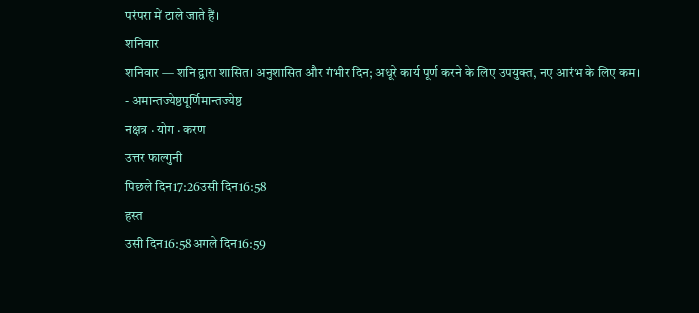परंपरा में टाले जाते हैं।
शनिवार
शनिवार — शनि द्वारा शासित। अनुशासित और गंभीर दिन; अधूरे कार्य पूर्ण करने के लिए उपयुक्त, नए आरंभ के लिए कम।
- अमान्तज्येष्ठपूर्णिमान्तज्येष्ठ
नक्षत्र · योग · करण
उत्तर फाल्गुनी
पिछले दिन17:26उसी दिन16:58
हस्त
उसी दिन16:58अगले दिन16:59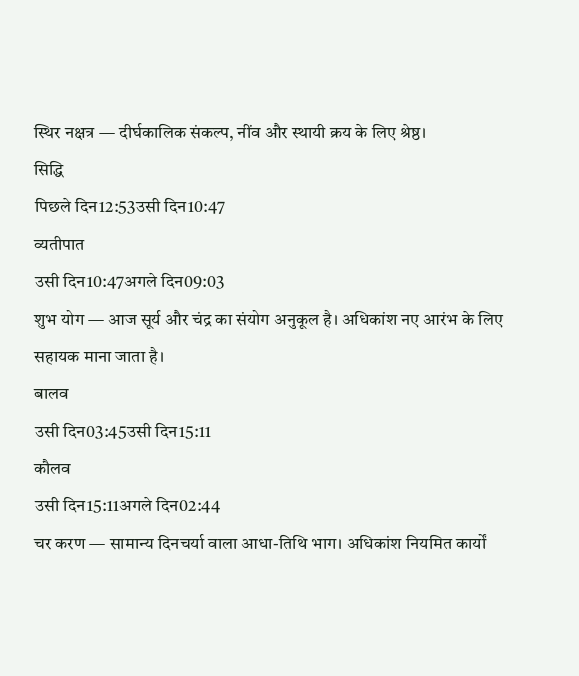स्थिर नक्षत्र — दीर्घकालिक संकल्प, नींव और स्थायी क्रय के लिए श्रेष्ठ।
सिद्धि
पिछले दिन12:53उसी दिन10:47
व्यतीपात
उसी दिन10:47अगले दिन09:03
शुभ योग — आज सूर्य और चंद्र का संयोग अनुकूल है। अधिकांश नए आरंभ के लिए सहायक माना जाता है।
बालव
उसी दिन03:45उसी दिन15:11
कौलव
उसी दिन15:11अगले दिन02:44
चर करण — सामान्य दिनचर्या वाला आधा-तिथि भाग। अधिकांश नियमित कार्यों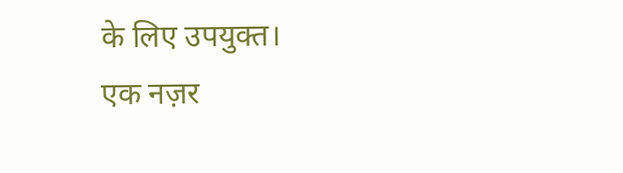के लिए उपयुक्त।
एक नज़र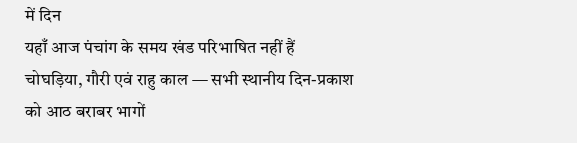में दिन
यहाँ आज पंचांग के समय खंड परिभाषित नहीं हैं
चोघड़िया, गौरी एवं राहु काल — सभी स्थानीय दिन-प्रकाश को आठ बराबर भागों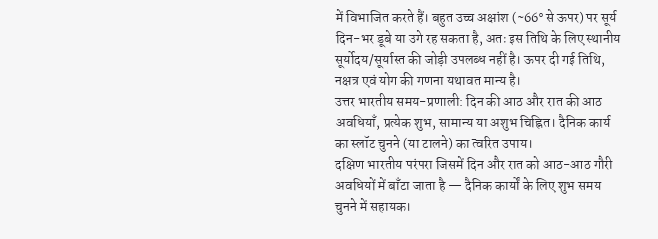में विभाजित करते हैं। बहुत उच्च अक्षांश (~66° से ऊपर) पर सूर्य दिन-भर डूबे या उगे रह सकता है, अतः इस तिथि के लिए स्थानीय सूर्योदय/सूर्यास्त की जोड़ी उपलब्ध नहीं है। ऊपर दी गई तिथि, नक्षत्र एवं योग की गणना यथावत मान्य है।
उत्तर भारतीय समय-प्रणाली: दिन की आठ और रात की आठ अवधियाँ, प्रत्येक शुभ, सामान्य या अशुभ चिह्नित। दैनिक कार्य का स्लॉट चुनने (या टालने) का त्वरित उपाय।
दक्षिण भारतीय परंपरा जिसमें दिन और रात को आठ-आठ गौरी अवधियों में बाँटा जाता है — दैनिक कार्यों के लिए शुभ समय चुनने में सहायक।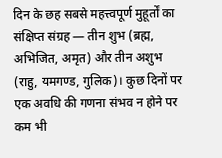दिन के छह सबसे महत्त्वपूर्ण मुहूर्तों का संक्षिप्त संग्रह — तीन शुभ (ब्रह्म, अभिजित, अमृत) और तीन अशुभ (राहु, यमगण्ड, गुलिक)। कुछ दिनों पर एक अवधि की गणना संभव न होने पर कम भी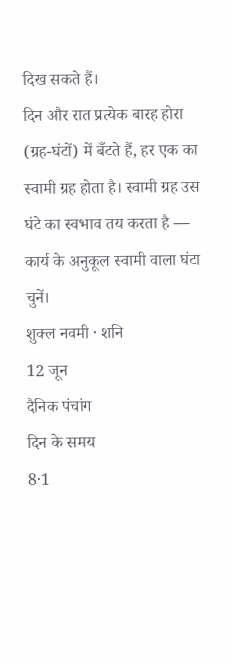दिख सकते हैं।
दिन और रात प्रत्येक बारह होरा (ग्रह-घंटों) में बँटते हैं, हर एक का स्वामी ग्रह होता है। स्वामी ग्रह उस घंटे का स्वभाव तय करता है — कार्य के अनुकूल स्वामी वाला घंटा चुनें।
शुक्ल नवमी · शनि
12 जून
दैनिक पंचांग
दिन के समय
8·1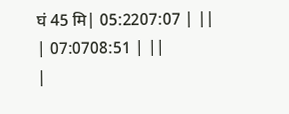घं 45 मि| 05:2207:07 | ||
| 07:0708:51 | ||
|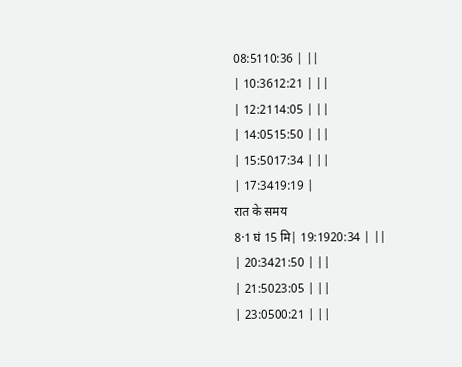08:5110:36 | ||
| 10:3612:21 | ||
| 12:2114:05 | ||
| 14:0515:50 | ||
| 15:5017:34 | ||
| 17:3419:19 |
रात के समय
8·1 घं 15 मि| 19:1920:34 | ||
| 20:3421:50 | ||
| 21:5023:05 | ||
| 23:0500:21 | ||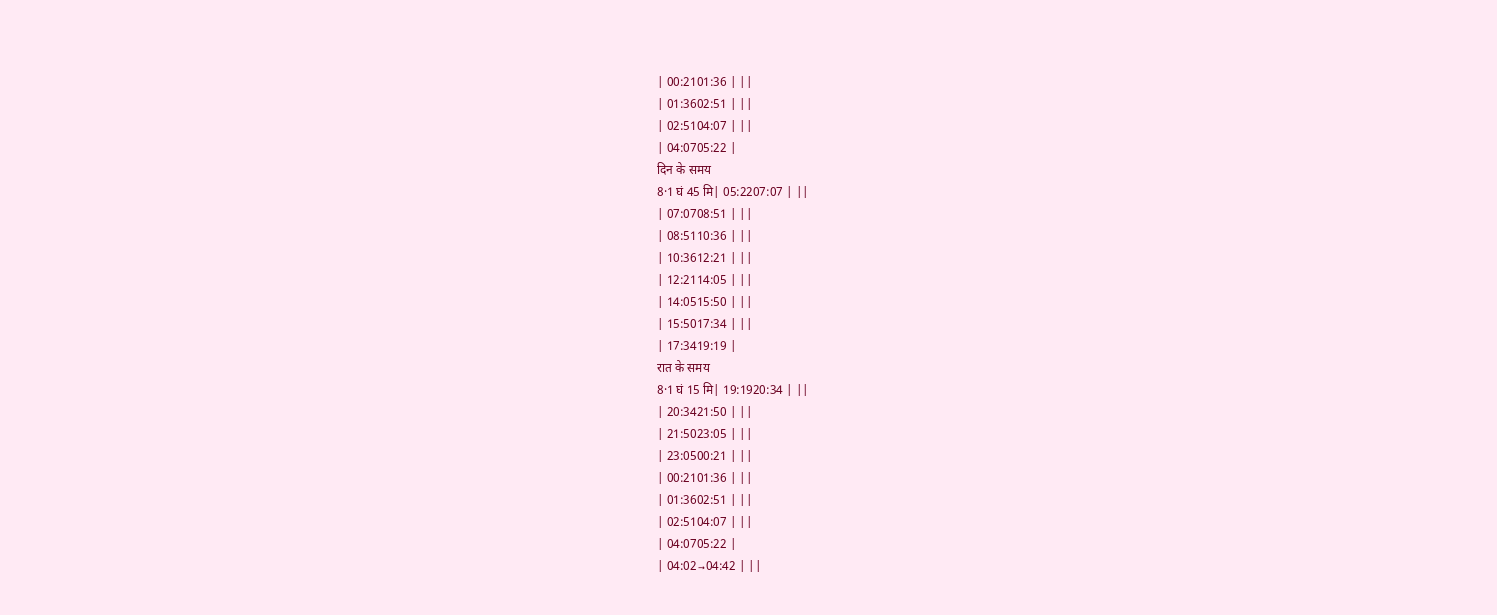| 00:2101:36 | ||
| 01:3602:51 | ||
| 02:5104:07 | ||
| 04:0705:22 |
दिन के समय
8·1 घं 45 मि| 05:2207:07 | ||
| 07:0708:51 | ||
| 08:5110:36 | ||
| 10:3612:21 | ||
| 12:2114:05 | ||
| 14:0515:50 | ||
| 15:5017:34 | ||
| 17:3419:19 |
रात के समय
8·1 घं 15 मि| 19:1920:34 | ||
| 20:3421:50 | ||
| 21:5023:05 | ||
| 23:0500:21 | ||
| 00:2101:36 | ||
| 01:3602:51 | ||
| 02:5104:07 | ||
| 04:0705:22 |
| 04:02→04:42 | ||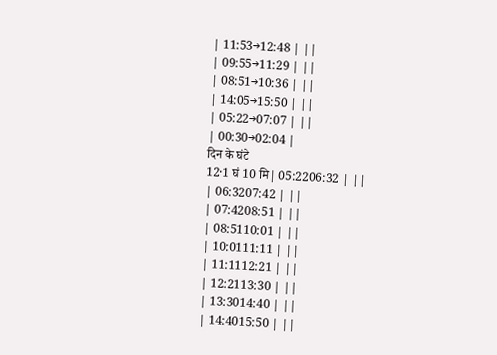| 11:53→12:48 | ||
| 09:55→11:29 | ||
| 08:51→10:36 | ||
| 14:05→15:50 | ||
| 05:22→07:07 | ||
| 00:30→02:04 |
दिन के घंटे
12·1 घं 10 मि| 05:2206:32 | ||
| 06:3207:42 | ||
| 07:4208:51 | ||
| 08:5110:01 | ||
| 10:0111:11 | ||
| 11:1112:21 | ||
| 12:2113:30 | ||
| 13:3014:40 | ||
| 14:4015:50 | ||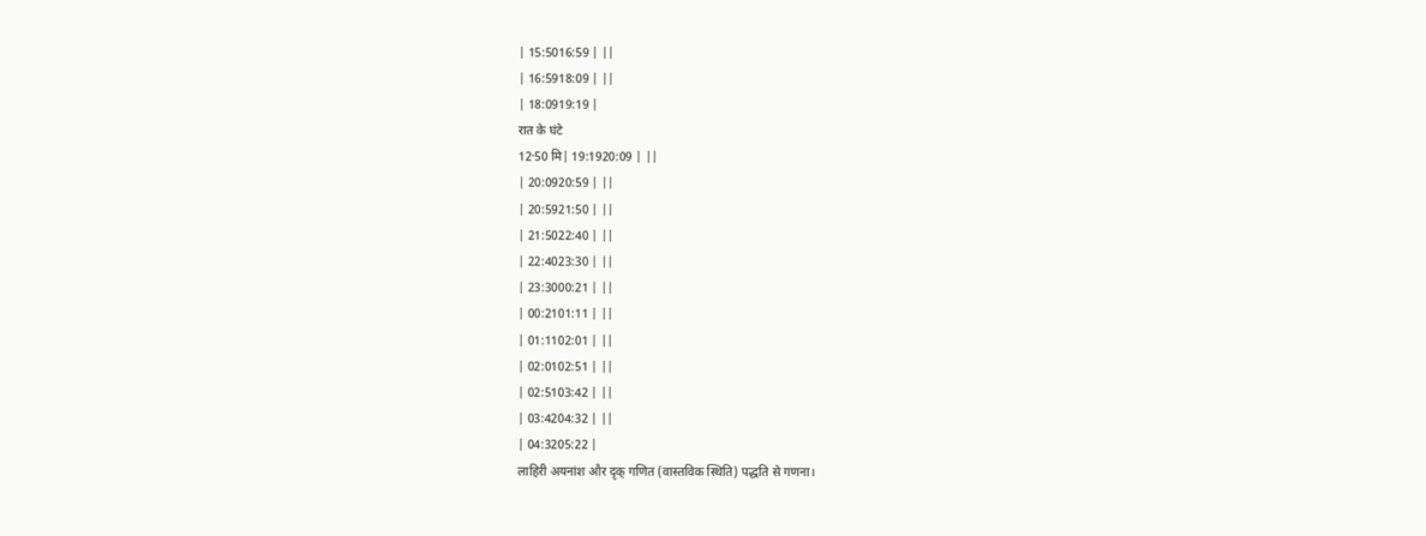| 15:5016:59 | ||
| 16:5918:09 | ||
| 18:0919:19 |
रात के घंटे
12·50 मि| 19:1920:09 | ||
| 20:0920:59 | ||
| 20:5921:50 | ||
| 21:5022:40 | ||
| 22:4023:30 | ||
| 23:3000:21 | ||
| 00:2101:11 | ||
| 01:1102:01 | ||
| 02:0102:51 | ||
| 02:5103:42 | ||
| 03:4204:32 | ||
| 04:3205:22 |
लाहिरी अयनांश और दृक् गणित (वास्तविक स्थिति) पद्धति से गणना।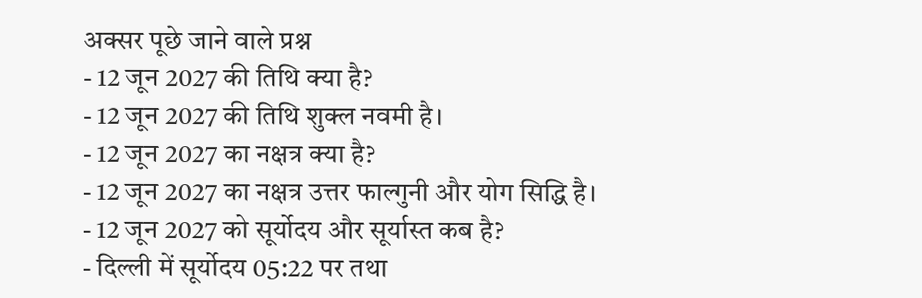अक्सर पूछे जाने वाले प्रश्न
- 12 जून 2027 की तिथि क्या है?
- 12 जून 2027 की तिथि शुक्ल नवमी है।
- 12 जून 2027 का नक्षत्र क्या है?
- 12 जून 2027 का नक्षत्र उत्तर फाल्गुनी और योग सिद्धि है।
- 12 जून 2027 को सूर्योदय और सूर्यास्त कब है?
- दिल्ली में सूर्योदय 05:22 पर तथा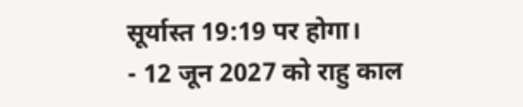सूर्यास्त 19:19 पर होगा।
- 12 जून 2027 को राहु काल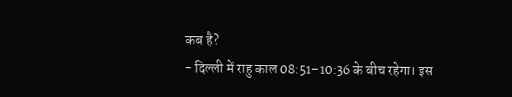कब है?
- दिल्ली में राहु काल 08:51–10:36 के बीच रहेगा। इस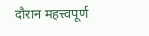दौरान महत्त्वपूर्ण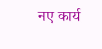नए कार्य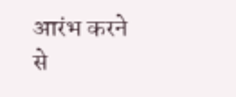आरंभ करने से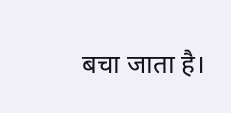बचा जाता है।